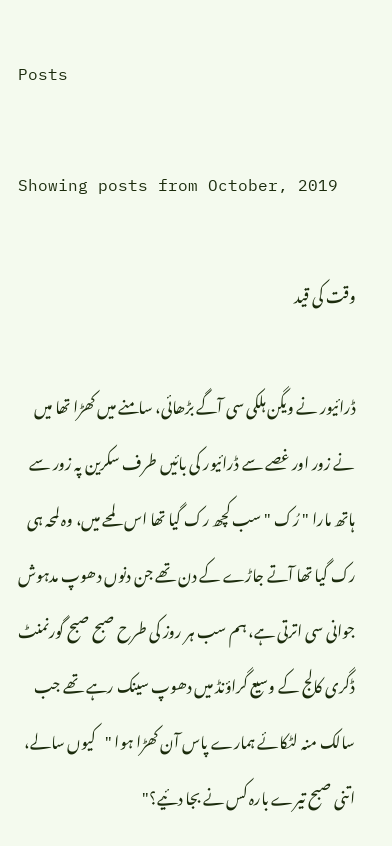Posts

Showing posts from October, 2019

وقت کی قید

ڈرائیور نے ویگن ہلکی سی آگے بڑھائی، سامنے میں کھڑا تھا میں نے زور اور غصے سے ڈرائیور کی بائیں طرف سکرین پہ زور سے ہاتھ مارا " رُک " سب کچھ رک گیا تھا اس لمحے میں، وہ لمحہ ہی رک گیا تھا آتے جاڑے کے دن تھے جن دنوں دھوپ مدہوش جوانی سی اترتی ہے، ہم سب ہر روز کی طرح صبح صبح گورنمنٹ ڈگری کالج کے وسیع گراؤنڈ میں دھوپ سینک رہے تھے جب سالک منہ لٹکائے ہمارے پاس آن کھڑا ہوا "کیوں سالے، اتنی صبح تیرے بارہ کس نے بجا دئیے؟"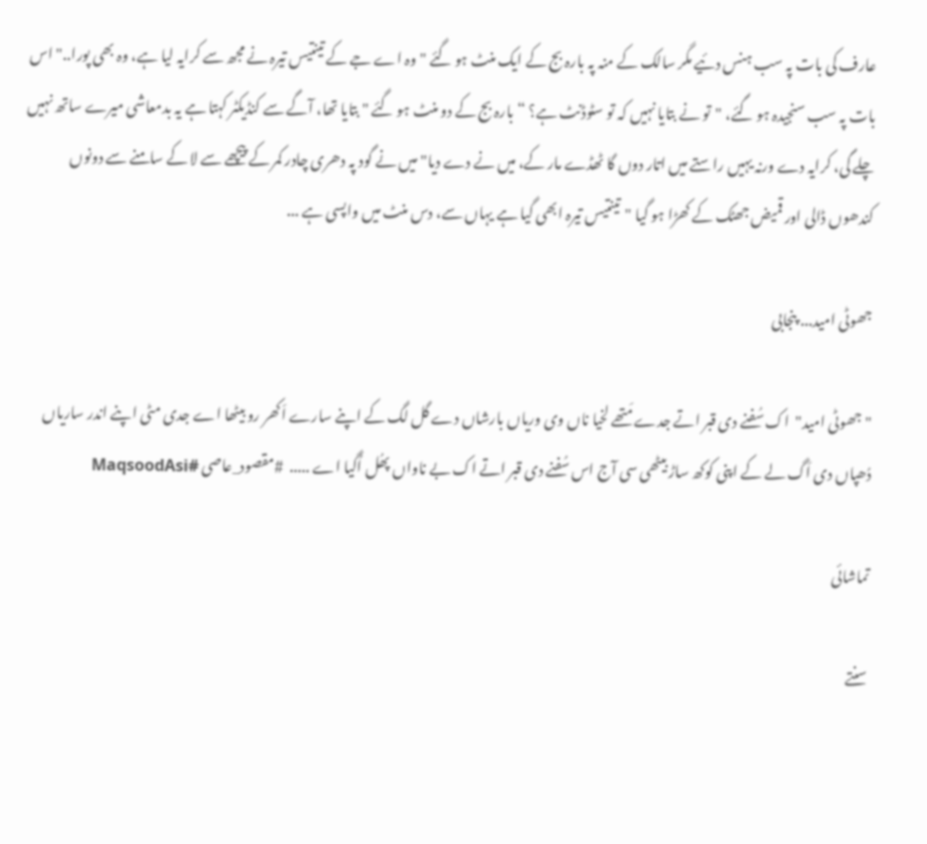عارف کی بات پہ سب ہنس دئیے مگر سالک کے منہ پہ بارہ بج کے ایک منٹ ہو گئے "وہ اے جے کے تینتیس تیرہ نے مجھ سے کرایہ لیا ہے، وہ بھی پورا.." اس بات پہ سب سنجیدہ ہو گئے، "تو نے بتایا نہیں کہ تو سٹوڈنٹ ہے؟ “ بارہ بج کے دو منٹ ہو گئے " بتایا تھا، آگے سے کنڈیکٹر کہتا ہے یہ بدمعاشی میرے ساتھ نہیں چلے گی، کرایہ دے ورنہ یہیں راستے میں اتار دوں گا ٹھڈے مار کے، میں نے دے دیا" میں نے گود پہ دھری چادر کمر کے پیچھے سے لا کے سامنے سے دونوں کندھوں ڈالی اور قمیض جھٹک کے کھڑا ہو گیا "تینتیس تیرہ ابھی گیا ہے یہاں سے، دس منٹ میں واپسی ہے ...

جھوٹی امید... پنجابی

"جھوٹی امید"  اک سُفنے دی قبر اتے جدے مَتھے لخیا ناں وی وریاں بارشاں دے گل لگ کے اپنے سارے اَکھر رو بیٹھا اے جدی مٹی اپنے اندر ساریاں دُھپاں دی اَگ لے کے اپنی کوکھ ساڑ بیٹھی سی آج اس سُفنے دی قبر اتے اک بے ناواں پھُل اُگیا اے .....  #مقصود_عاصی #MaqsoodAsi

تماشائی

سنتے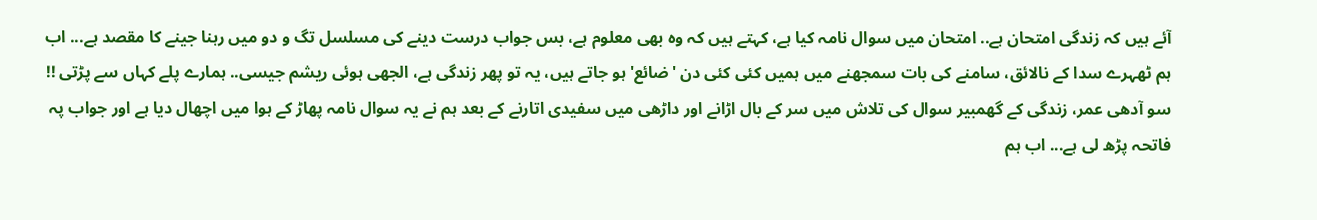آئے ہیں کہ زندگی امتحان ہے.. امتحان میں سوال نامہ کیا ہے، کہتے ہیں کہ وہ بھی معلوم ہے، بس جواب درست دینے کی مسلسل تگ و دو میں رہنا جینے کا مقصد ہے... اب ہم ٹھہرے سدا کے نالائق، سامنے کی بات سمجھنے میں ہمیں کئی کئی دن 'ضائع' ہو جاتے ہیں، یہ تو پھر زندگی ہے، الجھی ہوئی ریشم جیسی.. ہمارے پلے کہاں سے پڑتی !! سو آدھی عمر، زندگی کے گھمبیر سوال کی تلاش میں سر کے بال اڑانے اور داڑھی میں سفیدی اتارنے کے بعد ہم نے یہ سوال نامہ پھاڑ کے ہوا میں اچھال دیا ہے اور جواب پہ فاتحہ پڑھ لی ہے... اب ہم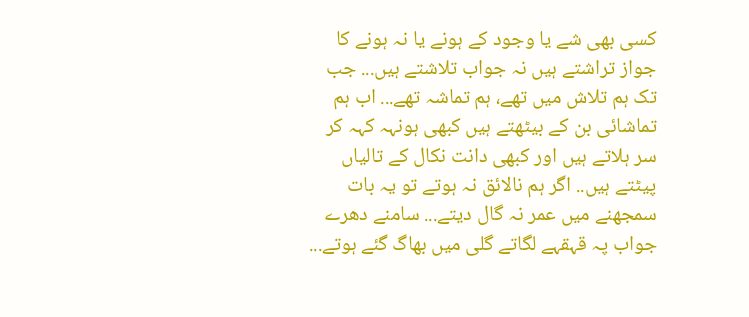کسی بھی شے یا وجود کے ہونے یا نہ ہونے کا جواز تراشتے ہیں نہ جواب تلاشتے ہیں... جب تک ہم تلاش میں تھے، ہم تماشہ تھے... اب ہم تماشائی بن کے بیٹھتے ہیں کبھی ہونہہ کہہ کر سر ہلاتے ہیں اور کبھی دانت نکال کے تالیاں پیٹتے ہیں.. اگر ہم نالائق نہ ہوتے تو یہ بات سمجھنے میں عمر نہ گال دیتے... سامنے دھرے جواب پہ قہقہے لگاتے گلی میں بھاگ گئے ہوتے...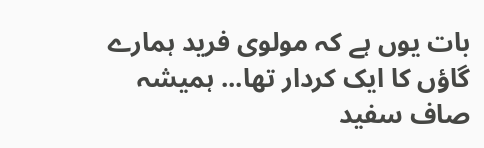بات یوں ہے کہ مولوی فرید ہمارے گاؤں کا ایک کردار تھا... ہمیشہ صاف سفید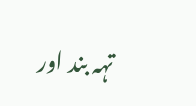تہہ بند اور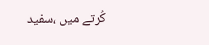کُرتے میں ،سفید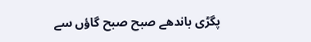پگڑی باندھے صبح صبح گاؤں سے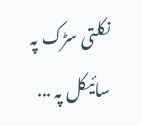نکلتی سڑک پہ سائیکل پہ ...